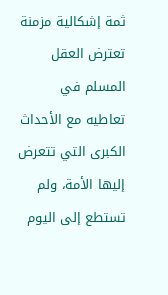ثمة إشكالية مزمنة تعترض العقل المسلم في
تعاطيه مع الأحداث الكبرى التي تتعرض إليها الأمة، ولم تستطع إلى اليوم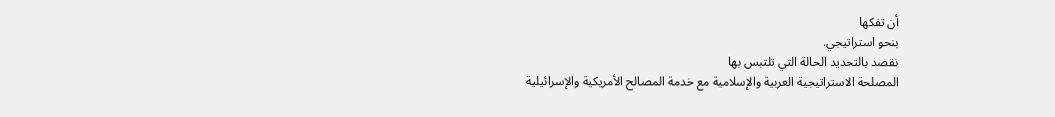أن تفكها
بنحو استراتيجي.
نقصد بالتحديد الحالة التي تلتبس بها
المصلحة الاستراتيجية العربية والإسلامية مع خدمة المصالح الأمريكية والإسرائيلية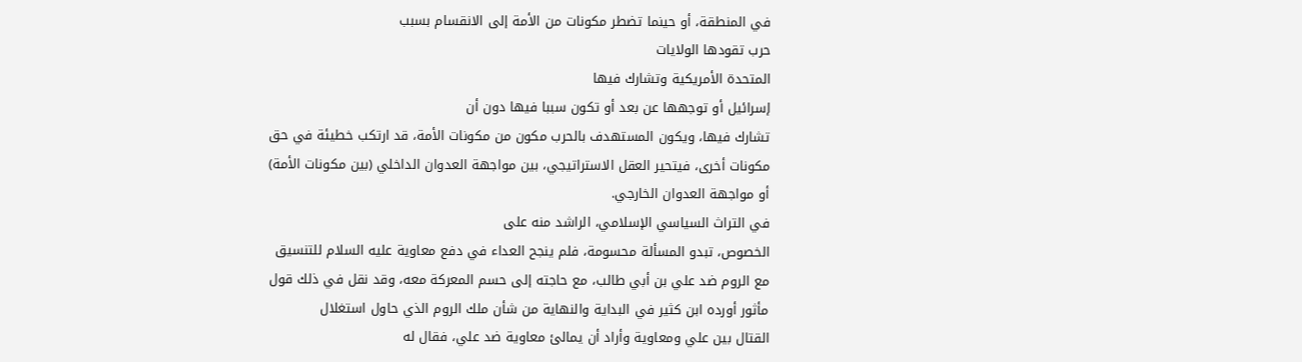في المنطقة، أو حينما تضطر مكونات من الأمة إلى الانقسام بسبب
حرب تقودها الولايات
المتحدة الأمريكية وتشارك فيها
إسرائيل أو توجهها عن بعد أو تكون سببا فيها دون أن
تشارك فيها، ويكون المستهدف بالحرب مكون من مكونات الأمة، قد ارتكب خطيئة في حق
مكونات أخرى، فيتحير العقل الاستراتيجي، بين مواجهة العدوان الداخلي (بين مكونات الأمة)
أو مواجهة العدوان الخارجي.
في التراث السياسي الإسلامي، الراشد منه على
الخصوص، تبدو المسألة محسومة، فلم ينجح العداء في دفع معاوية عليه السلام للتنسيق
مع الروم ضد علي بن أبي طالب، مع حاجته إلى حسم المعركة معه، وقد نقل في ذلك قول
مأثور أورده ابن كثير في البداية والنهاية من شأن ملك الروم الذي حاول استغلال
القتال بين علي ومعاوية وأراد أن يمالئ معاوية ضد علي، فقال له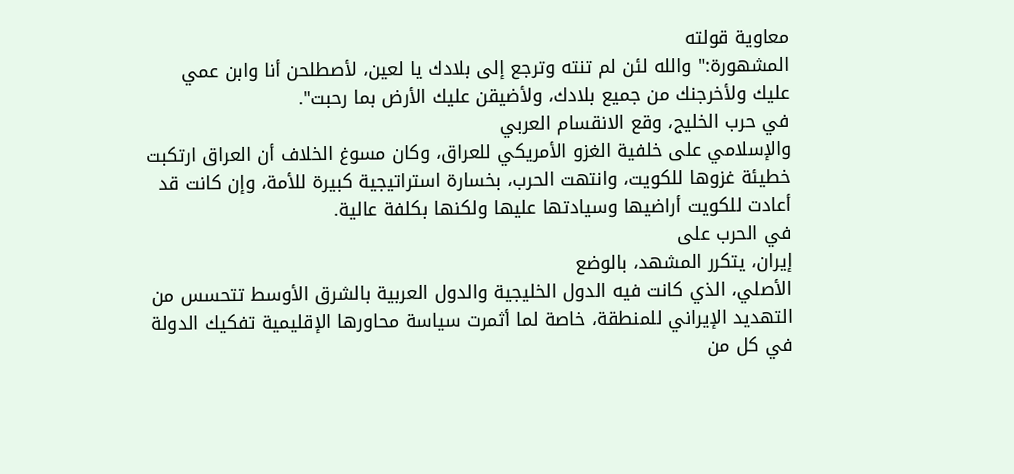معاوية قولته
المشهورة:" والله لئن لم تنته وترجع إلى بلادك يا لعين، لأصطلحن أنا وابن عمي
عليك ولأخرجنك من جميع بلادك، ولأضيقن عليك الأرض بما رحبت".
في حرب الخليج، وقع الانقسام العربي
والإسلامي على خلفية الغزو الأمريكي للعراق، وكان مسوغ الخلاف أن العراق ارتكبت
خطيئة غزوها للكويت، وانتهت الحرب، بخسارة استراتيجية كبيرة للأمة، وإن كانت قد
أعادت للكويت أراضيها وسيادتها عليها ولكنها بكلفة عالية.
في الحرب على
إيران، يتكرر المشهد، بالوضع
الأصلي، الذي كانت فيه الدول الخليجية والدول العربية بالشرق الأوسط تتحسس من
التهديد الإيراني للمنطقة، خاصة لما أثمرت سياسة محاورها الإقليمية تفكيك الدولة
في كل من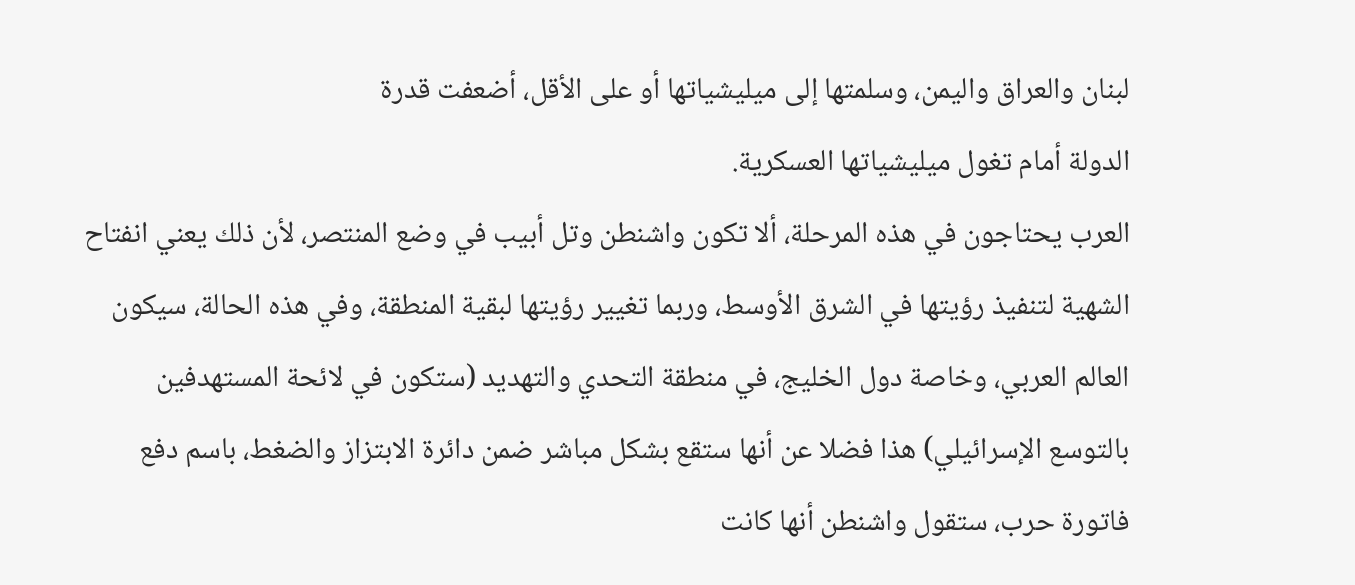لبنان والعراق واليمن، وسلمتها إلى ميليشياتها أو على الأقل، أضعفت قدرة
الدولة أمام تغول ميليشياتها العسكرية.
العرب يحتاجون في هذه المرحلة، ألا تكون واشنطن وتل أبيب في وضع المنتصر، لأن ذلك يعني انفتاح الشهية لتنفيذ رؤيتها في الشرق الأوسط، وربما تغيير رؤيتها لبقية المنطقة، وفي هذه الحالة، سيكون العالم العربي، وخاصة دول الخليج، في منطقة التحدي والتهديد (ستكون في لائحة المستهدفين بالتوسع الإسرائيلي) هذا فضلا عن أنها ستقع بشكل مباشر ضمن دائرة الابتزاز والضغط، باسم دفع فاتورة حرب، ستقول واشنطن أنها كانت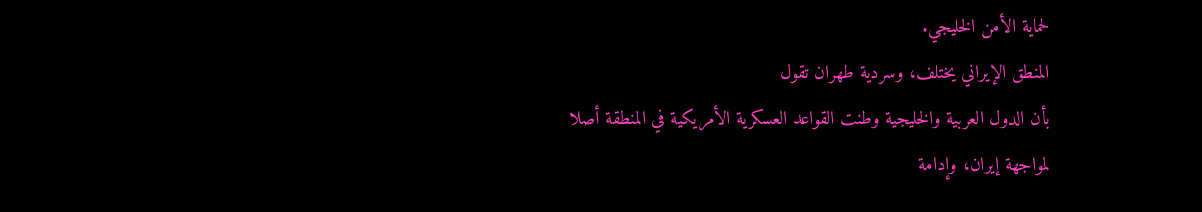لحماية الأمن الخليجي.
المنطق الإيراني يختلف، وسردية طهران تقول
بأن الدول العربية والخليجية وطنت القواعد العسكرية الأمريكية في المنطقة أصلا
لمواجهة إيران، وإدامة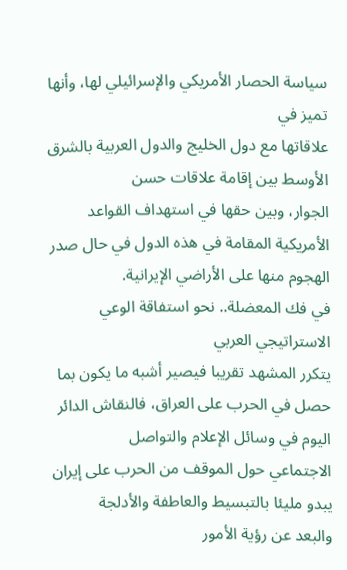سياسة الحصار الأمريكي والإسرائيلي لها، وأنها تميز في
علاقاتها مع دول الخليج والدول العربية بالشرق الأوسط بين إقامة علاقات حسن
الجوار، وبين حقها في استهداف القواعد الأمريكية المقامة في هذه الدول في حال صدر
الهجوم منها على الأراضي الإيرانية.
في فك المعضلة.. نحو استفاقة الوعي
الاستراتيجي العربي
يتكرر المشهد تقريبا فيصير أشبه ما يكون بما
حصل في الحرب على العراق، فالنقاش الدائر اليوم في وسائل الإعلام والتواصل
الاجتماعي حول الموقف من الحرب على إيران يبدو مليئا بالتبسيط والعاطفة والأدلجة
والبعد عن رؤية الأمور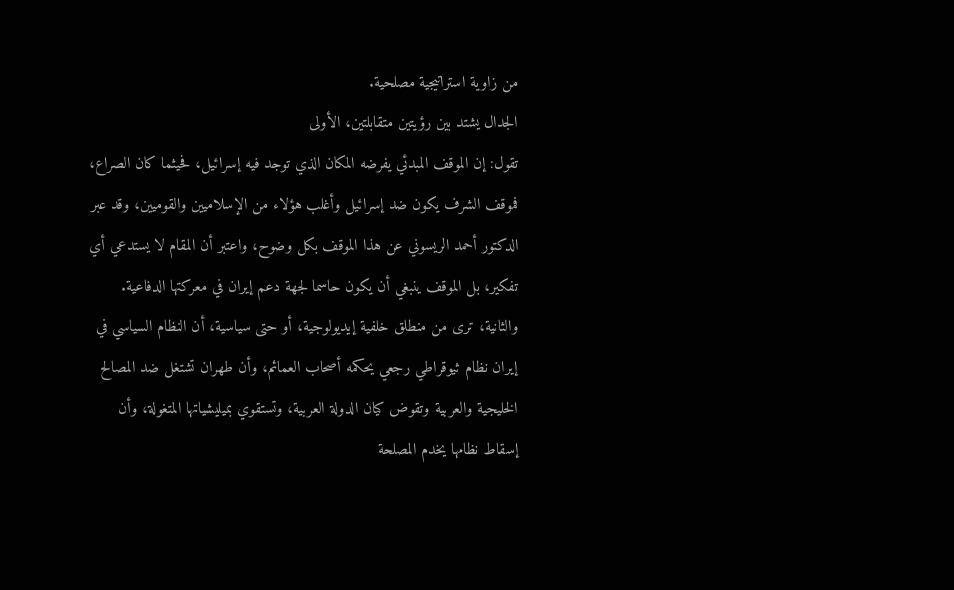من زاوية استراتيجية مصلحية.
الجدال يشتد بين رؤيتين متقابلتين، الأولى
تقول: إن الموقف المبدئي يفرضه المكان الذي توجد فيه إسرائيل، فحيثما كان الصراع،
فموقف الشرف يكون ضد إسرائيل وأغلب هؤلاء من الإسلاميين والقوميين، وقد عبر
الدكتور أحمد الريسوني عن هذا الموقف بكل وضوح، واعتبر أن المقام لا يستدعي أي
تفكير، بل الموقف ينبغي أن يكون حاسما لجهة دعم إيران في معركتها الدفاعية.
والثانية، ترى من منطلق خلفية إيديولوجية، أو حتى سياسية، أن النظام السياسي في
إيران نظام ثيوقراطي رجعي يحكمه أصحاب العمائم، وأن طهران تشتغل ضد المصالح
الخليجية والعربية وتقوض كيان الدولة العربية، وتستقوي بميليشياتها المتغولة، وأن
إسقاط نظامها يخدم المصلحة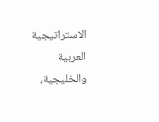الاستراتيجية العربية والخليجية،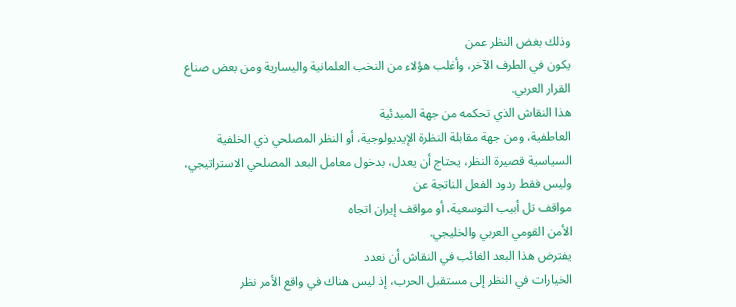وذلك بغض النظر عمن
يكون في الطرف الآخر، وأغلب هؤلاء من النخب العلمانية واليسارية ومن بعض صناع
القرار العربي.
هذا النقاش الذي تحكمه من جهة المبدئية
العاطفية، ومن جهة مقابلة النظرة الإيديولوجية، أو النظر المصلحي ذي الخلفية
السياسية قصيرة النظر، يحتاج أن يعدل، بدخول معامل البعد المصلحي الاستراتيجي،
وليس فقط ردود الفعل الناتجة عن
مواقف تل أبيب التوسعية، أو مواقف إيران اتجاه
الأمن القومي العربي والخليجي.
يفترض هذا البعد الغائب في النقاش أن نعدد
الخيارات في النظر إلى مستقبل الحرب، إذ ليس هناك في واقع الأمر نظر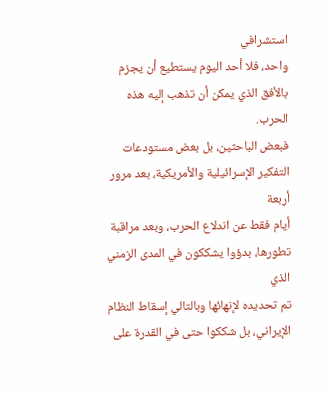استشرافي
واحد، فلا أحد اليوم يستطيع أن يجزم بالأفق الذي يمكن أن تذهب إليه هذه الحرب.
فبعض الباحثين، بل بعض مستودعات التفكير الإسرائيلية والأمريكية، بعد مرور أربعة
أيام فقط عن اندلاع الحرب، وبعد مراقبة تطورها، بدؤوا يشككون في المدى الزمني الذي
تم تحديده لإنهائها وبالتالي إسقاط النظام الإيراني، بل شككوا حتى في القدرة على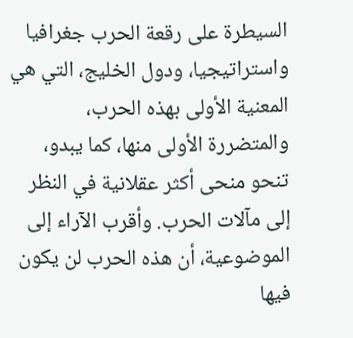السيطرة على رقعة الحرب جغرافيا واستراتيجيا، ودول الخليج، التي هي المعنية الأولى بهذه الحرب، والمتضررة الأولى منها، كما يبدو، تنحو منحى أكثر عقلانية في النظر
إلى مآلات الحرب. وأقرب الآراء إلى الموضوعية، أن هذه الحرب لن يكون فيها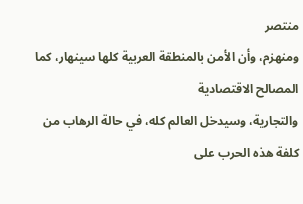منتصر
ومنهزم، وأن الأمن بالمنطقة العربية كلها سينهار، كما المصالح الاقتصادية
والتجارية، وسيدخل العالم كله، في حالة الرهاب من كلفة هذه الحرب على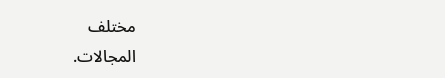مختلف
المجالات.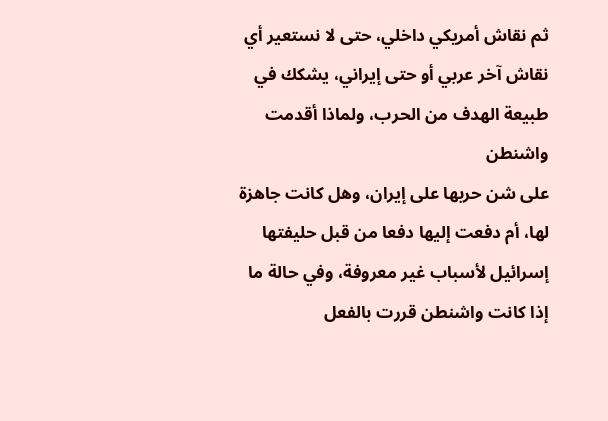ثم نقاش أمريكي داخلي، حتى لا نستعير أي
نقاش آخر عربي أو حتى إيراني، يشكك في طبيعة الهدف من الحرب، ولماذا أقدمت واشنطن
على شن حربها على إيران، وهل كانت جاهزة لها، أم دفعت إليها دفعا من قبل حليفتها
إسرائيل لأسباب غير معروفة، وفي حالة ما إذا كانت واشنطن قررت بالفعل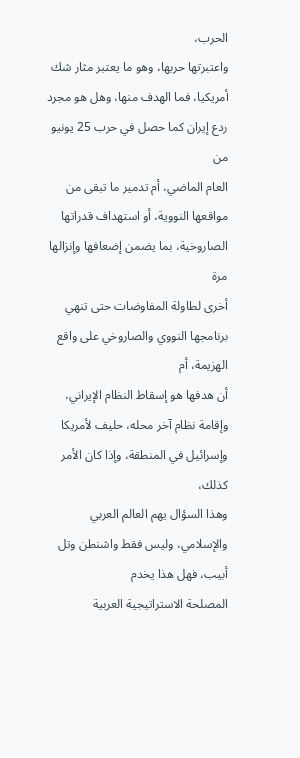الحرب،
واعتبرتها حربها، وهو ما يعتبر مثار شك أمريكيا، فما الهدف منها، وهل هو مجرد
ردع إيران كما حصل في حرب 25 يونيو من
العام الماضي، أم تدمير ما تبقى من مواقعها النووية، أو استهداف قدراتها
الصاروخية، بما يضمن إضعافها وإنزالها مرة
أخرى لطاولة المفاوضات حتى تنهي برنامجها النووي والصاروخي على واقع الهزيمة، أم
أن هدفها هو إسقاط النظام الإيراني،
وإقامة نظام آخر محله، حليف لأمريكا وإسرائيل في المنطقة، وإذا كان الأمر كذلك،
وهذا السؤال يهم العالم العربي والإسلامي، وليس فقط واشنطن وتل أبيب، فهل هذا يخدم
المصلحة الاستراتيجية العربية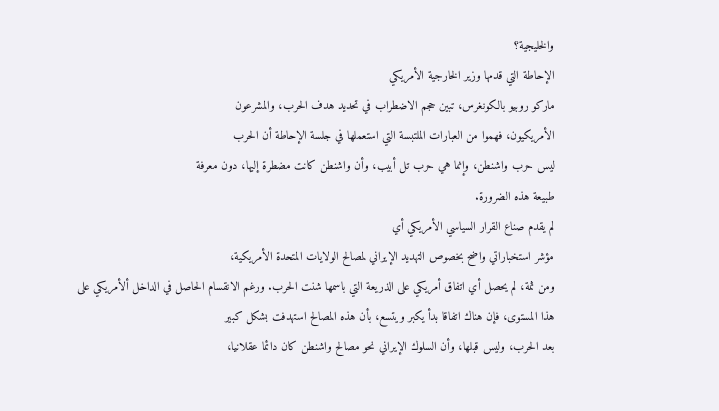والخليجية؟
الإحاطة التي قدمها وزير الخارجية الأمريكي
ماركو روبيو بالكونغرس، تبين حجم الاضطراب في تحديد هدف الحرب، والمشرعون
الأمريكيون، فهموا من العبارات الملتبسة التي استعملها في جلسة الإحاطة أن الحرب
ليس حرب واشنطن، وإنما هي حرب تل أبيب، وأن واشنطن كانت مضطرة إليها، دون معرفة
طبيعة هذه الضرورة.
لم يقدم صناع القرار السياسي الأمريكي أي
مؤشر استخباراتي واضح بخصوص التهديد الإيراني لمصالح الولايات المتحدة الأمريكية،
ومن ثمة، لم يحصل أي اتفاق أمريكي على الذريعة التي باسمها شنت الحرب. ورغم الانقسام الحاصل في الداخل ألأمريكي على
هذا المستوى، فإن هناك اتفاقا بدأ يكبر ويتسع، بأن هذه المصالح استهدفت بشكل كبير
بعد الحرب، وليس قبلها، وأن السلوك الإيراني نحو مصالح واشنطن كان دائما عقلانيا،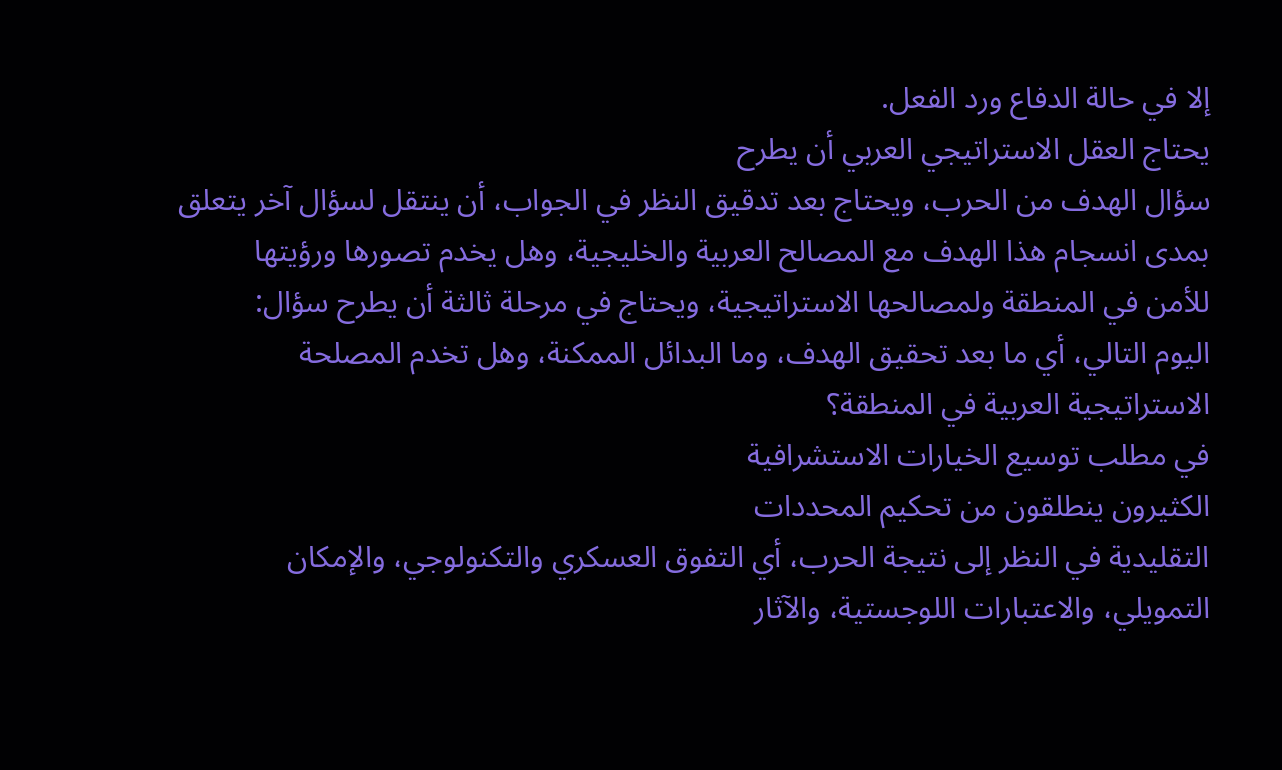إلا في حالة الدفاع ورد الفعل.
يحتاج العقل الاستراتيجي العربي أن يطرح
سؤال الهدف من الحرب، ويحتاج بعد تدقيق النظر في الجواب، أن ينتقل لسؤال آخر يتعلق
بمدى انسجام هذا الهدف مع المصالح العربية والخليجية، وهل يخدم تصورها ورؤيتها
للأمن في المنطقة ولمصالحها الاستراتيجية، ويحتاج في مرحلة ثالثة أن يطرح سؤال:
اليوم التالي، أي ما بعد تحقيق الهدف، وما البدائل الممكنة، وهل تخدم المصلحة
الاستراتيجية العربية في المنطقة؟
في مطلب توسيع الخيارات الاستشرافية
الكثيرون ينطلقون من تحكيم المحددات
التقليدية في النظر إلى نتيجة الحرب، أي التفوق العسكري والتكنولوجي، والإمكان
التمويلي، والاعتبارات اللوجستية، والآثار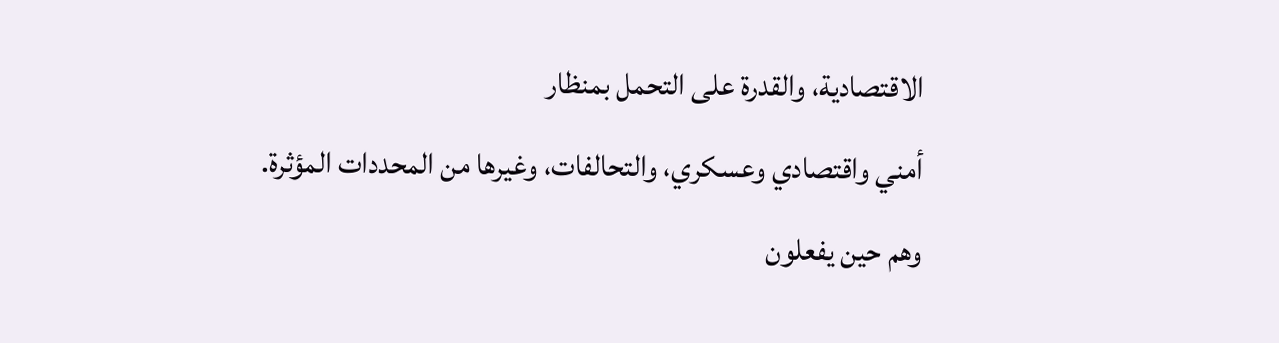الاقتصادية، والقدرة على التحمل بمنظار
أمني واقتصادي وعسكري، والتحالفات، وغيرها من المحددات المؤثرة.
وهم حين يفعلون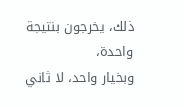ذلك، يخرجون بنتيجة واحدة،
وبخيار واحد، لا ثاني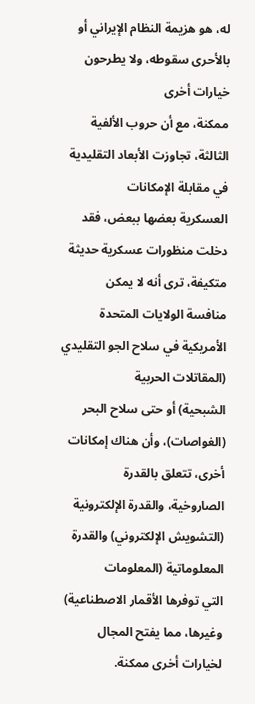له، هو هزيمة النظام الإيراني أو بالأحرى سقوطه، ولا يطرحون خيارات أخرى
ممكنة، مع أن حروب الألفية الثالثة، تجاوزت الأبعاد التقليدية في مقابلة الإمكانات
العسكرية بعضها ببعض، فقد دخلت منظورات عسكرية حديثة متكيفة، ترى أنه لا يمكن
منافسة الولايات المتحدة الأمريكية في سلاح الجو التقليدي (المقاتلات الحربية
الشبحية) أو حتى سلاح البحر (الغواصات)، وأن هناك إمكانات أخرى، تتعلق بالقدرة
الصاروخية، والقدرة الإلكترونية (التشويش الإلكتروني) والقدرة المعلوماتية (المعلومات
التي توفرها الأقمار الاصطناعية) وغيرها، مما يفتح المجال لخيارات أخرى ممكنة.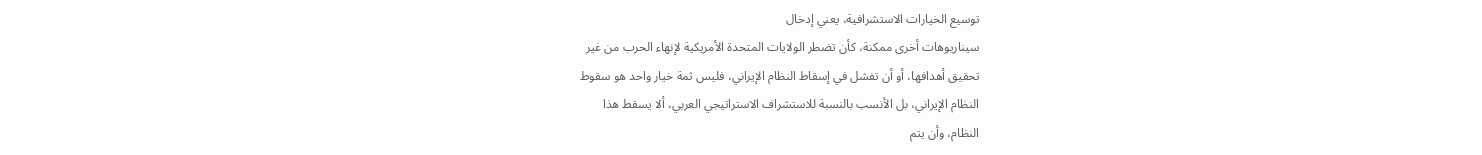توسيع الخيارات الاستشرافية، يعني إدخال
سيناريوهات أخرى ممكنة، كأن تضطر الولايات المتحدة الأمريكية لإنهاء الحرب من غير
تحقيق أهدافها، أو أن تفشل في إسقاط النظام الإيراني، فليس ثمة خيار واحد هو سقوط
النظام الإيراني، بل الأنسب بالنسبة للاستشراف الاستراتيجي العربي، ألا يسقط هذا
النظام، وأن يتم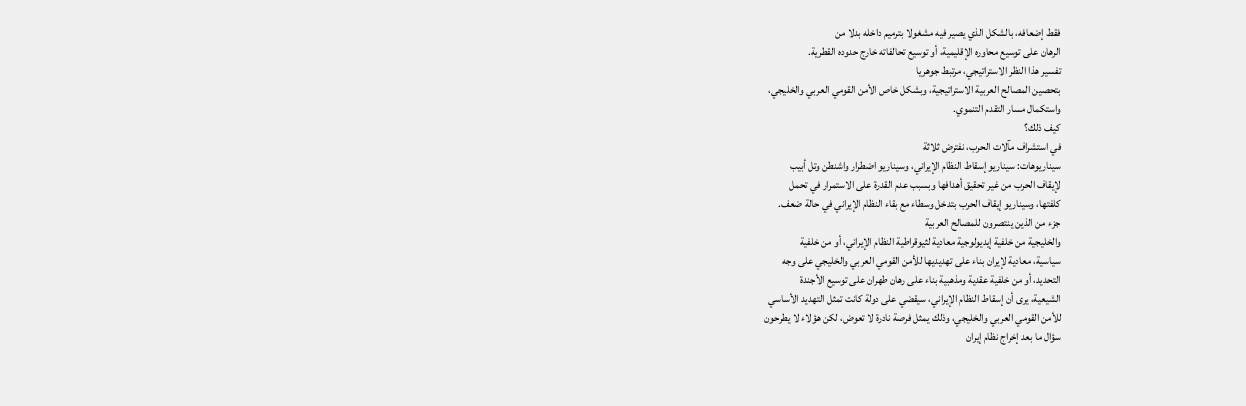فقط إضعافه، بالشكل الذي يصير فيه مشغولا بترميم داخله بدلا من
الرهان على توسيع محاوره الإقليمية، أو توسيع تحالفاته خارج حدوده القطرية.
تفسير هذا النظر الاستراتيجي، مرتبط جوهريا
بتحصين المصالح العربية الاستراتيجية، وبشكل خاص الأمن القومي العربي والخليجي،
واستكمال مسار التقدم التنموي.
كيف ذلك؟
في استشراف مآلات الحرب، نفترض ثلاثة
سيناريوهات: سيناريو إسقاط النظام الإيراني، وسيناريو اضطرار واشنطن وتل أبيب
لإيقاف الحرب من غير تحقيق أهدافها وبسبب عدم القدرة على الاستمرار في تحمل
كلفتها، وسيناريو إيقاف الحرب بتدخل وسطاء مع بقاء النظام الإيراني في حالة ضعف.
جزء من الذين ينتصرون للمصالح العربية
والخليجية من خلفية إيديولوجية معادية لثيوقراطية النظام الإيراني، أو من خلفية
سياسية، معادية لإيران بناء على تهديديها للأمن القومي العربي والخليجي على وجه
التحديد، أو من خلفية عقدية ومذهبية بناء على رهان طهران على توسيع الأجندة
الشيعية، يرى أن إسقاط النظام الإيراني، سيقضي على دولة كانت تمثل التهديد الأساسي
للأمن القومي العربي والخليجي، وذلك يمثل فرصة نادرة لا تعوض، لكن هؤلاء لا يطرحون
سؤال ما بعد إخراج نظام إيران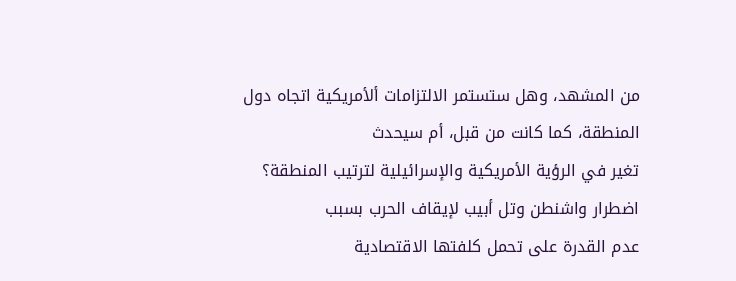من المشهد، وهل ستستمر الالتزامات ألأمريكية اتجاه دول المنطقة، كما كانت من قبل، أم سيحدث
تغير في الرؤية الأمريكية والإسرائيلية لترتيب المنطقة؟
اضطرار واشنطن وتل أبيب لإيقاف الحرب بسبب
عدم القدرة على تحمل كلفتها الاقتصادية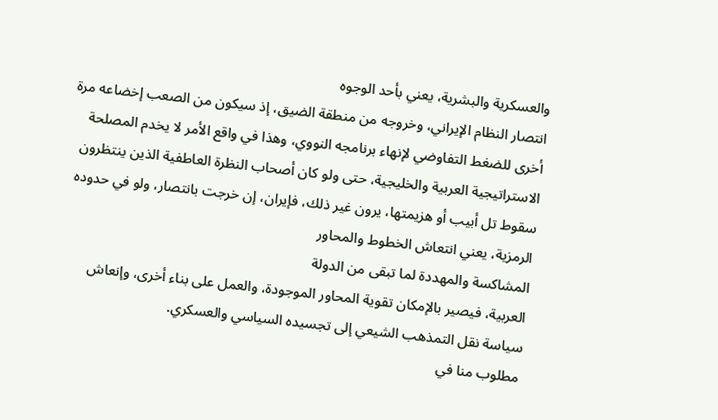والعسكرية والبشرية، يعني بأحد الوجوه
انتصار النظام الإيراني، وخروجه من منطقة الضيق، إذ سيكون من الصعب إخضاعه مرة
أخرى للضغط التفاوضي لإنهاء برنامجه النووي، وهذا في واقع الأمر لا يخدم المصلحة
الاستراتيجية العربية والخليجية، حتى ولو كان أصحاب النظرة العاطفية الذين ينتظرون
سقوط تل أبيب أو هزيمتها، يرون غير ذلك، فإيران، إن خرجت بانتصار، ولو في حدوده
الرمزية، يعني انتعاش الخطوط والمحاور
المشاكسة والمهددة لما تبقى من الدولة
العربية، فيصير بالإمكان تقوية المحاور الموجودة، والعمل على بناء أخرى، وإنعاش
سياسة نقل التمذهب الشيعي إلى تجسيده السياسي والعسكري.
مطلوب منا في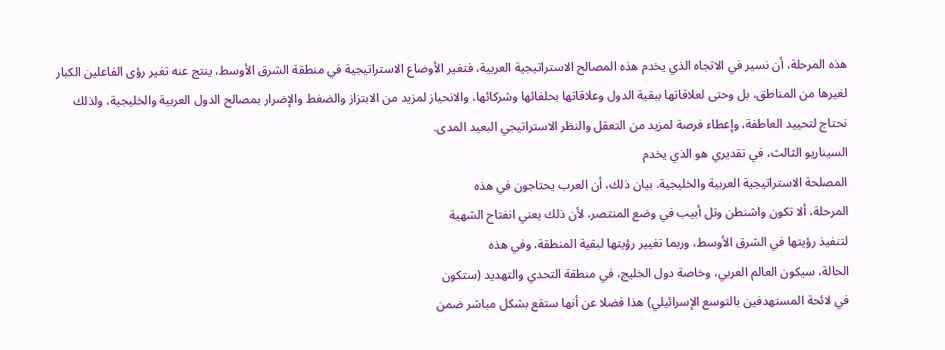هذه المرحلة، أن نسير في الاتجاه الذي يخدم هذه المصالح الاستراتيجية العربية، فتغير الأوضاع الاستراتيجية في منطقة الشرق الأوسط، ينتج عنه تغير رؤى الفاعلين الكبار لغيرها من المناطق، بل وحتى لعلاقاتها ببقية الدول وعلاقاتها بحلفائها وشركائها، والانحياز لمزيد من الابتزاز والضغط والإضرار بمصالح الدول العربية والخليجية، ولذلك نحتاج لتحييد العاطفة، وإعطاء فرصة لمزيد من التعقل والنظر الاستراتيجي البعيد المدى.
السيناريو الثالث، في تقديري هو الذي يخدم
المصلحة الاستراتيجية العربية والخليجية. بيان ذلك، أن العرب يحتاجون في هذه
المرحلة، ألا تكون واشنطن وتل أبيب في وضع المنتصر، لأن ذلك يعني انفتاح الشهية
لتنفيذ رؤيتها في الشرق الأوسط، وربما تغيير رؤيتها لبقية المنطقة، وفي هذه
الحالة، سيكون العالم العربي، وخاصة دول الخليج، في منطقة التحدي والتهديد (ستكون
في لائحة المستهدفين بالتوسع الإسرائيلي) هذا فضلا عن أنها ستقع بشكل مباشر ضمن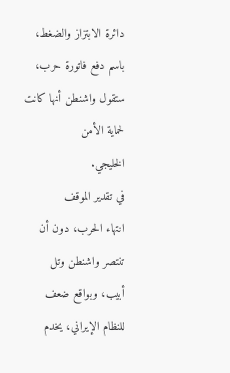دائرة الابتزاز والضغط، باسم دفع فاتورة حرب، ستقول واشنطن أنها كانت لحماية الأمن
الخليجي.
في تقدير الموقف
انتهاء الحرب، دون أن تنتصر واشنطن وتل
أبيب، وبواقع ضعف للنظام الإيراني، يخدم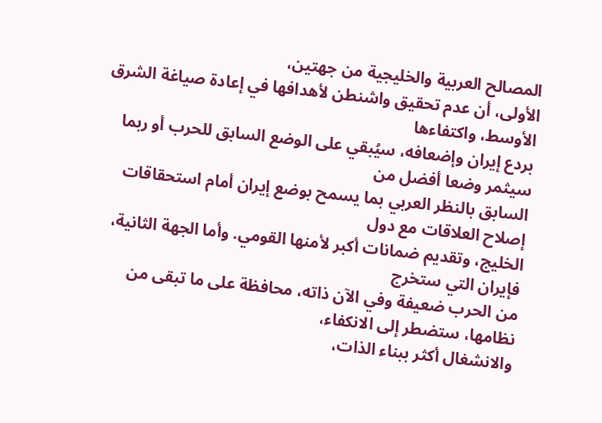المصالح العربية والخليجية من جهتين،
الأولى، أن عدم تحقيق واشنطن لأهدافها في إعادة صياغة الشرق الأوسط، واكتفاءها
بردع إيران وإضعافه، سيُبقي على الوضع السابق للحرب أو ربما سيثمر وضعا أفضل من
السابق بالنظر العربي بما يسمح بوضع إيران أمام استحقاقات إصلاح العلاقات مع دول
الخليج، وتقديم ضمانات أكبر لأمنها القومي. وأما الجهة الثانية، فإيران التي ستخرج
من الحرب ضعيفة وفي الآن ذاته، محافظة على ما تبقى من نظامها، ستضطر إلى الانكفاء،
والانشغال أكثر ببناء الذات،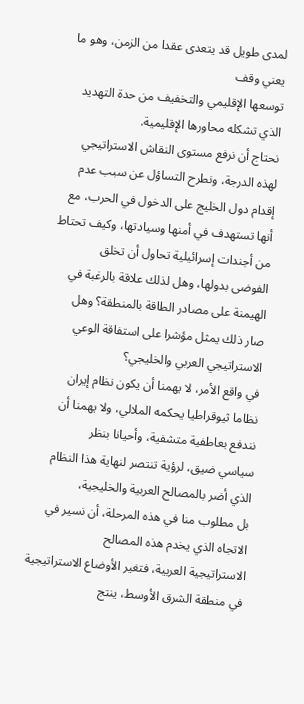لمدى طويل قد يتعدى عقدا من الزمن، وهو ما يعني وقف
توسعها الإقليمي والتخفيف من حدة التهديد الذي تشكله محاورها الإقليمية.
نحتاج أن نرفع مستوى النقاش الاستراتيجي
لهذه الدرجة، ونطرح التساؤل عن سبب عدم إقدام دول الخليج على الدخول في الحرب، مع
أنها تستهدف في أمنها وسيادتها، وكيف تحتاط من أجندات إسرائيلية تحاول أن تخلق
الفوضى بدولها، وهل لذلك علاقة بالرغبة في الهيمنة على مصادر الطاقة بالمنطقة؟ وهل
صار ذلك يمثل مؤشرا على استفاقة الوعي الاستراتيجي العربي والخليجي؟
في واقع الأمر، لا يهمنا أن يكون نظام إيران
نظاما ثيوقراطيا يحكمه الملالي، ولا يهمنا أن نندفع بعاطفية متشفية، وأحيانا بنظر
سياسي ضيق، لرؤية تنتصر لنهاية هذا النظام الذي أضر بالمصالح العربية والخليجية،
بل مطلوب منا في هذه المرحلة، أن نسير في الاتجاه الذي يخدم هذه المصالح
الاستراتيجية العربية، فتغير الأوضاع الاستراتيجية في منطقة الشرق الأوسط، ينتج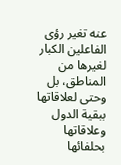عنه تغير رؤى الفاعلين الكبار لغيرها من المناطق، بل وحتى لعلاقاتها ببقية الدول
وعلاقاتها بحلفائها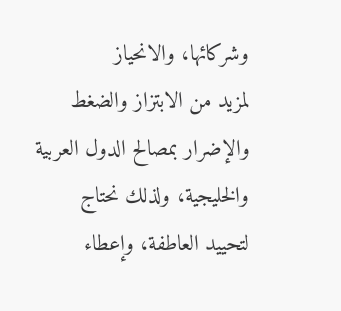وشركائها، والانحياز
لمزيد من الابتزاز والضغط والإضرار بمصالح الدول العربية والخليجية، ولذلك نحتاج
لتحييد العاطفة، وإعطاء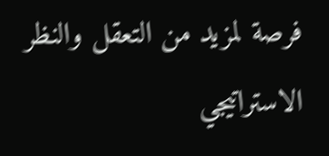فرصة لمزيد من التعقل والنظر الاستراتيجي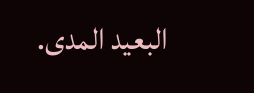البعيد المدى.